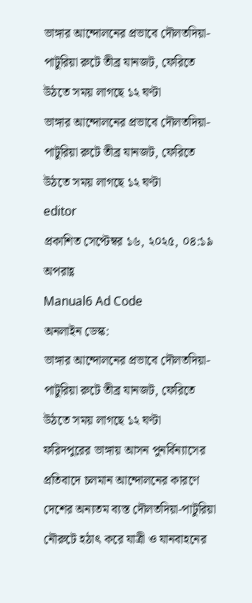ভাঙ্গার আন্দোলনের প্রভাবে দৌলতদিয়া-পাটুরিয়া রুটে তীব্র যানজট, ফেরিতে উঠতে সময় লাগছে ১২ ঘণ্টা
ভাঙ্গার আন্দোলনের প্রভাবে দৌলতদিয়া-পাটুরিয়া রুটে তীব্র যানজট, ফেরিতে উঠতে সময় লাগছে ১২ ঘণ্টা
editor
প্রকাশিত সেপ্টেম্বর ১৬, ২০২৫, ০৪:১৯ অপরাহ্ণ
Manual6 Ad Code
অনলাইন ডেস্ক:
ভাঙ্গার আন্দোলনের প্রভাবে দৌলতদিয়া-পাটুরিয়া রুটে তীব্র যানজট, ফেরিতে উঠতে সময় লাগছে ১২ ঘণ্টা
ফরিদপুরের ভাঙ্গায় আসন পুনর্বিন্যাসের প্রতিবাদে চলমান আন্দোলনের কারণে দেশের অন্যতম ব্যস্ত দৌলতদিয়া-পাটুরিয়া নৌরুটে হঠাৎ করে যাত্রী ও যানবাহনের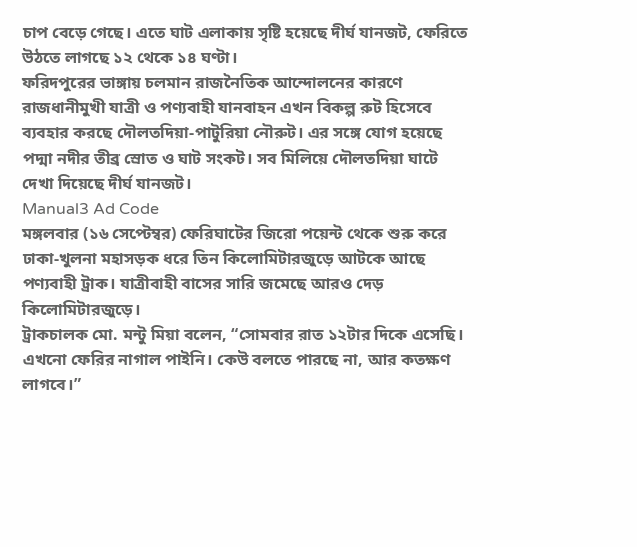চাপ বেড়ে গেছে। এতে ঘাট এলাকায় সৃষ্টি হয়েছে দীর্ঘ যানজট, ফেরিতে উঠতে লাগছে ১২ থেকে ১৪ ঘণ্টা।
ফরিদপুরের ভাঙ্গায় চলমান রাজনৈতিক আন্দোলনের কারণে রাজধানীমুখী যাত্রী ও পণ্যবাহী যানবাহন এখন বিকল্প রুট হিসেবে ব্যবহার করছে দৌলতদিয়া-পাটুরিয়া নৌরুট। এর সঙ্গে যোগ হয়েছে পদ্মা নদীর তীব্র স্রোত ও ঘাট সংকট। সব মিলিয়ে দৌলতদিয়া ঘাটে দেখা দিয়েছে দীর্ঘ যানজট।
Manual3 Ad Code
মঙ্গলবার (১৬ সেপ্টেম্বর) ফেরিঘাটের জিরো পয়েন্ট থেকে শুরু করে ঢাকা-খুলনা মহাসড়ক ধরে তিন কিলোমিটারজুড়ে আটকে আছে পণ্যবাহী ট্রাক। যাত্রীবাহী বাসের সারি জমেছে আরও দেড় কিলোমিটারজুড়ে।
ট্রাকচালক মো. মন্টু মিয়া বলেন, “সোমবার রাত ১২টার দিকে এসেছি। এখনো ফেরির নাগাল পাইনি। কেউ বলতে পারছে না, আর কতক্ষণ লাগবে।”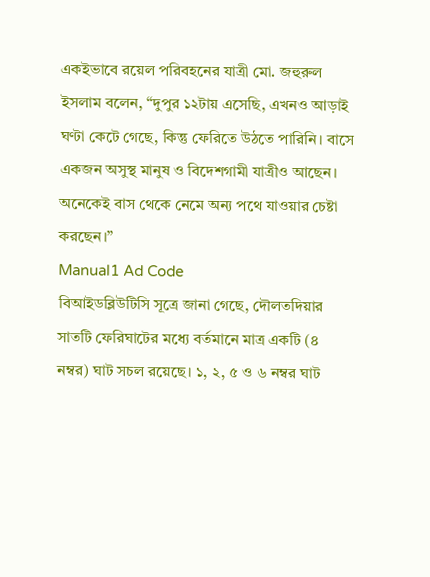একইভাবে রয়েল পরিবহনের যাত্রী মো. জহুরুল ইসলাম বলেন, “দুপুর ১২টায় এসেছি, এখনও আড়াই ঘণ্টা কেটে গেছে, কিন্তু ফেরিতে উঠতে পারিনি। বাসে একজন অসুস্থ মানুষ ও বিদেশগামী যাত্রীও আছেন। অনেকেই বাস থেকে নেমে অন্য পথে যাওয়ার চেষ্টা করছেন।”
Manual1 Ad Code
বিআইডব্লিউটিসি সূত্রে জানা গেছে, দৌলতদিয়ার সাতটি ফেরিঘাটের মধ্যে বর্তমানে মাত্র একটি (৪ নম্বর) ঘাট সচল রয়েছে। ১, ২, ৫ ও ৬ নম্বর ঘাট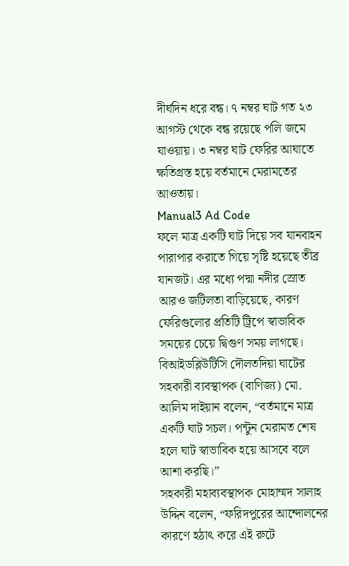দীর্ঘদিন ধরে বন্ধ। ৭ নম্বর ঘাট গত ২৩ আগস্ট থেকে বন্ধ রয়েছে পলি জমে যাওয়ায়। ৩ নম্বর ঘাট ফেরির আঘাতে ক্ষতিগ্রস্ত হয়ে বর্তমানে মেরামতের আওতায়।
Manual3 Ad Code
ফলে মাত্র একটি ঘাট দিয়ে সব যানবাহন পারাপার করাতে গিয়ে সৃষ্টি হয়েছে তীব্র যানজট। এর মধ্যে পদ্মা নদীর স্রোত আরও জটিলতা বাড়িয়েছে, কারণ ফেরিগুলোর প্রতিটি ট্রিপে স্বাভাবিক সময়ের চেয়ে দ্বিগুণ সময় লাগছে।
বিআইডব্লিউটিসি দৌলতদিয়া ঘাটের সহকারী ব্যবস্থাপক (বাণিজ্য) মো. আলিম দাইয়ান বলেন, “বর্তমানে মাত্র একটি ঘাট সচল। পন্টুন মেরামত শেষ হলে ঘাট স্বাভাবিক হয়ে আসবে বলে আশা করছি।”
সহকারী মহাব্যবস্থাপক মোহাম্মদ সালাহ উদ্দিন বলেন, “ফরিদপুরের আন্দোলনের কারণে হঠাৎ করে এই রুটে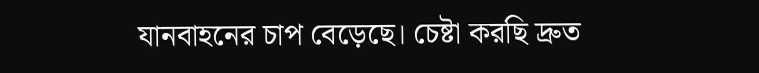যানবাহনের চাপ বেড়েছে। চেষ্টা করছি দ্রুত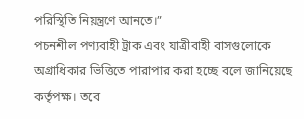পরিস্থিতি নিয়ন্ত্রণে আনতে।”
পচনশীল পণ্যবাহী ট্রাক এবং যাত্রীবাহী বাসগুলোকে অগ্রাধিকার ভিত্তিতে পারাপার করা হচ্ছে বলে জানিয়েছে কর্তৃপক্ষ। তবে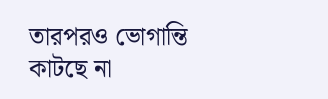তারপরও ভোগান্তি কাটছে না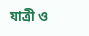যাত্রী ও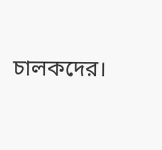চালকদের।